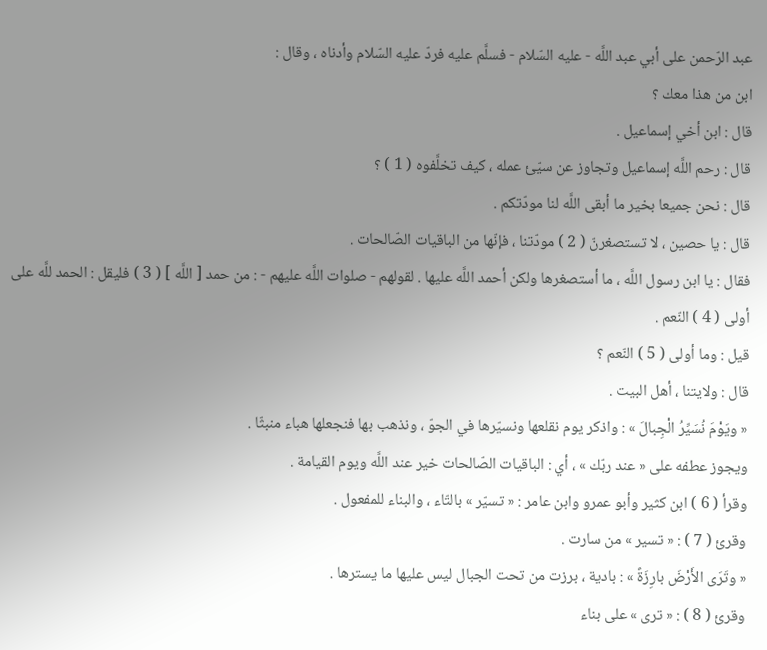عبد الرّحمن على أبي عبد اللَّه - عليه السّلام - فسلَّم عليه فردّ عليه السّلام وأدناه ، وقال :
ابن من هذا معك ؟
قال : ابن أخي إسماعيل .
قال : رحم اللَّه إسماعيل وتجاوز عن سيّئ عمله ، كيف تخلَّفوه ( 1 ) ؟
قال : نحن جميعا بخير ما أبقى اللَّه لنا مودّتكم .
قال : يا حصين ، لا تستصغرنّ ( 2 ) مودّتنا ، فإنّها من الباقيات الصّالحات .
فقال : يا ابن رسول اللَّه ، ما أستصغرها ولكن أحمد اللَّه عليها . لقولهم - صلوات اللَّه عليهم - : من حمد [ اللَّه ] ( 3 ) فليقل : الحمد للَّه على أولى ( 4 ) النّعم .
قيل : وما أولى ( 5 ) النّعم ؟
قال : ولايتنا ، أهل البيت .
« ويَوْمَ نُسَيِّرُ الْجِبالَ » : واذكر يوم نقلعها ونسيّرها في الجوّ ، ونذهب بها فنجعلها هباء منبثّا .
ويجوز عطفه على « عند ربّك » ، أي : الباقيات الصّالحات خير عند اللَّه ويوم القيامة .
وقرأ ( 6 ) ابن كثير وأبو عمرو وابن عامر : « تسيّر » بالتّاء ، والبناء للمفعول .
وقرئ ( 7 ) : « تسير » من سارت .
« وتَرَى الأَرْضَ بارِزَةً » : بادية ، برزت من تحت الجبال ليس عليها ما يسترها .
وقرئ ( 8 ) : « ترى » على بناء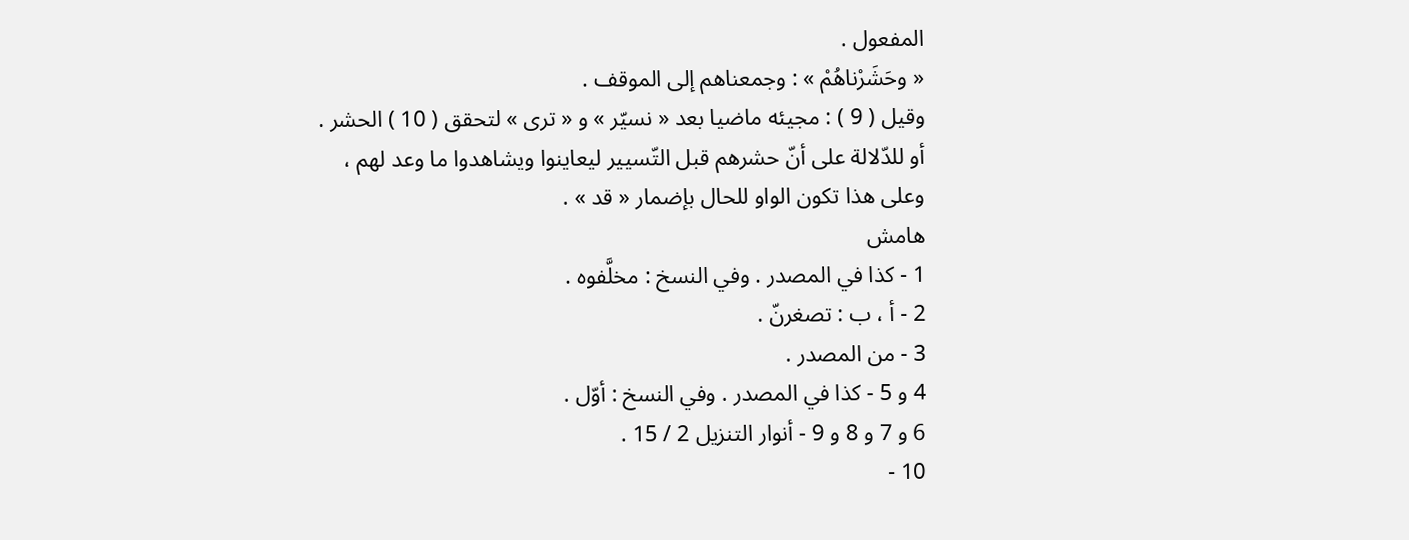المفعول .
« وحَشَرْناهُمْ » : وجمعناهم إلى الموقف .
وقيل ( 9 ) : مجيئه ماضيا بعد « نسيّر » و « ترى » لتحقق ( 10 ) الحشر . أو للدّلالة على أنّ حشرهم قبل التّسيير ليعاينوا ويشاهدوا ما وعد لهم ، وعلى هذا تكون الواو للحال بإضمار « قد » .
هامش
1 - كذا في المصدر . وفي النسخ : مخلَّفوه .
2 - أ ، ب : تصغرنّ .
3 - من المصدر .
4 و 5 - كذا في المصدر . وفي النسخ : أوّل .
6 و 7 و 8 و 9 - أنوار التنزيل 2 / 15 .
10 -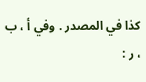كذا في المصدر . وفي أ ، ب ، ر :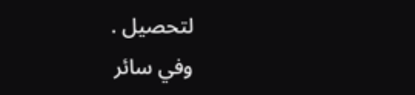لتحصيل .
وفي سائر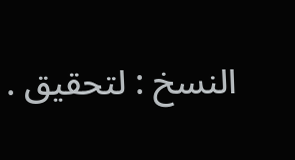النسخ : لتحقيق .